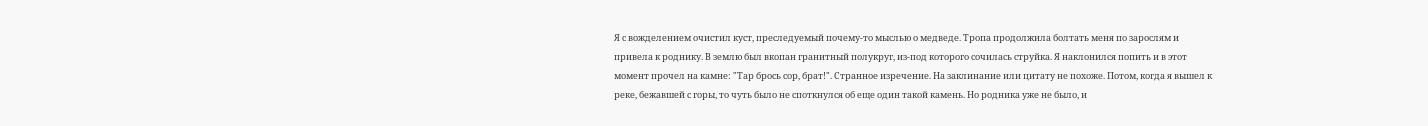Я с вожделением очистил куст, преследуемый почему-то мыслью о медведе. Тропа продолжила болтать меня по зарослям и привела к роднику. В землю был вкопан гранитный полукруг, из-под которого сочилась струйка. Я наклонился попить и в этот момент прочел на камне: "Тар брось сор, брат!". Странное изречение. На заклинание или цитату не похоже. Потом, когда я вышел к реке, бежавшей с горы, то чуть было не споткнулся об еще один такой камень. Но родника уже не было, и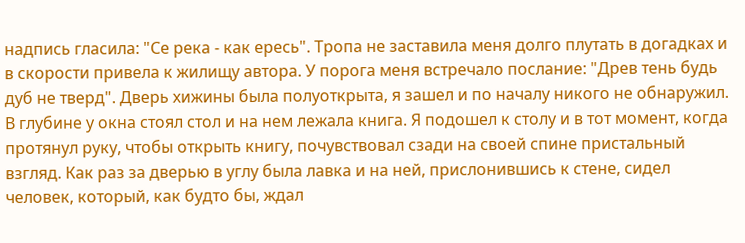надпись гласила: "Се река - как ересь". Тропа не заставила меня долго плутать в догадках и в скорости привела к жилищу автора. У порога меня встречало послание: "Древ тень будь дуб не тверд". Дверь хижины была полуоткрыта, я зашел и по началу никого не обнаружил. В глубине у окна стоял стол и на нем лежала книга. Я подошел к столу и в тот момент, когда протянул руку, чтобы открыть книгу, почувствовал сзади на своей спине пристальный взгляд. Как раз за дверью в углу была лавка и на ней, прислонившись к стене, сидел человек, который, как будто бы, ждал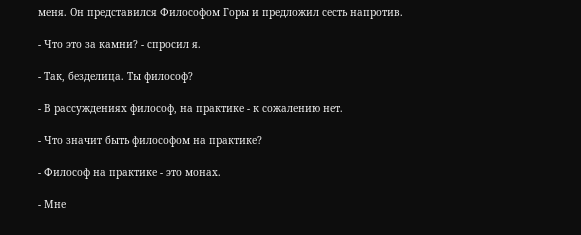меня. Он представился Философом Горы и предложил сесть напротив.

- Что это за камни? - спросил я.

- Так, безделица. Ты философ?

- В рассуждениях философ, на практике - к сожалению нет.

- Что значит быть философом на практике?

- Философ на практике - это монах.

- Мне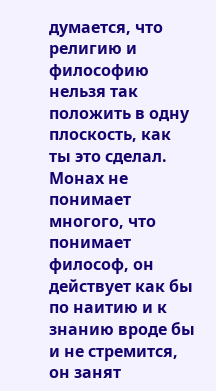думается, что религию и философию нельзя так положить в одну плоскость, как ты это сделал. Монах не понимает многого, что понимает философ, он действует как бы по наитию и к знанию вроде бы и не стремится, он занят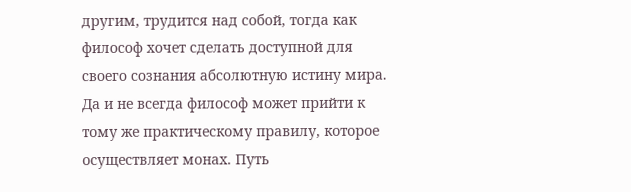другим, трудится над собой, тогда как философ хочет сделать доступной для своего сознания абсолютную истину мира. Да и не всегда философ может прийти к тому же практическому правилу, которое осуществляет монах. Путь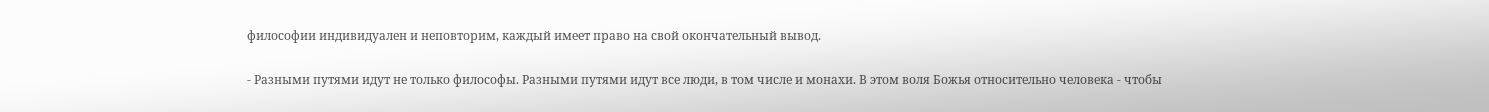философии индивидуален и неповторим, каждый имеет право на свой окончательный вывод.

- Разными путями идут не только философы. Разными путями идут все люди, в том числе и монахи. В этом воля Божья относительно человека - чтобы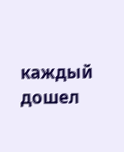каждый дошел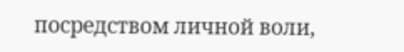посредством личной воли,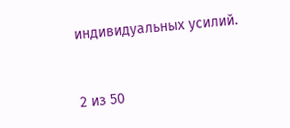индивидуальных усилий.



2 из 50